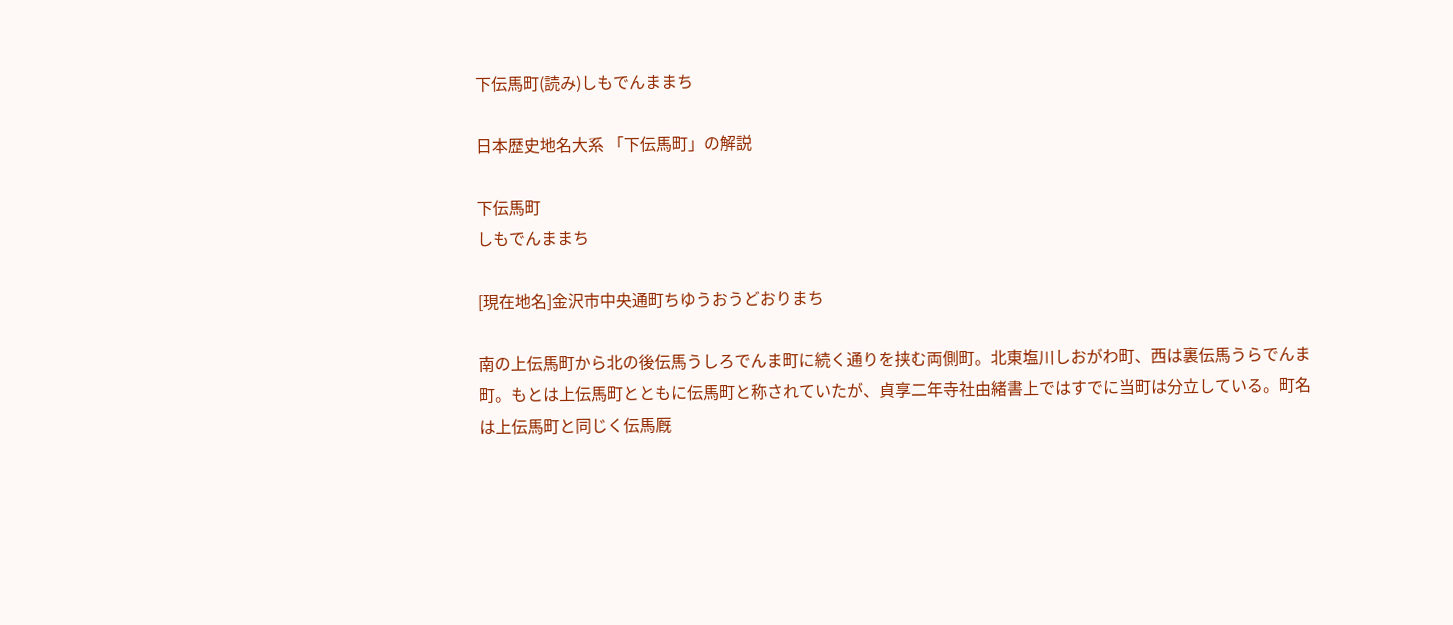下伝馬町(読み)しもでんままち

日本歴史地名大系 「下伝馬町」の解説

下伝馬町
しもでんままち

[現在地名]金沢市中央通町ちゆうおうどおりまち

南の上伝馬町から北の後伝馬うしろでんま町に続く通りを挟む両側町。北東塩川しおがわ町、西は裏伝馬うらでんま町。もとは上伝馬町とともに伝馬町と称されていたが、貞享二年寺社由緒書上ではすでに当町は分立している。町名は上伝馬町と同じく伝馬厩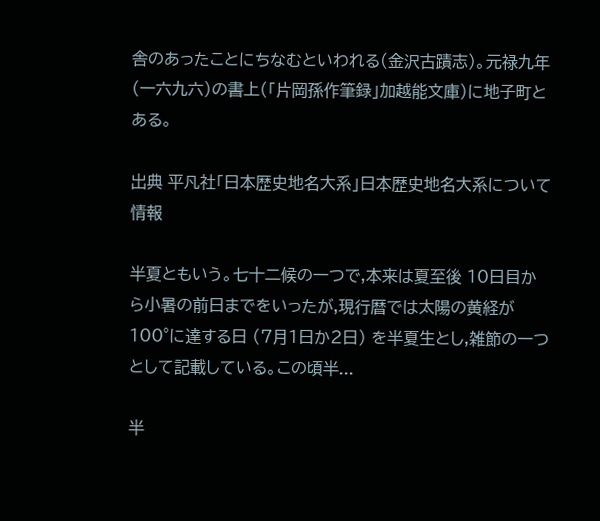舎のあったことにちなむといわれる(金沢古蹟志)。元禄九年(一六九六)の書上(「片岡孫作筆録」加越能文庫)に地子町とある。

出典 平凡社「日本歴史地名大系」日本歴史地名大系について 情報

半夏ともいう。七十二候の一つで,本来は夏至後 10日目から小暑の前日までをいったが,現行暦では太陽の黄経が 100°に達する日 (7月1日か2日) を半夏生とし,雑節の一つとして記載している。この頃半...

半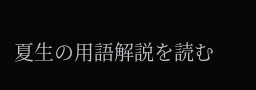夏生の用語解説を読む